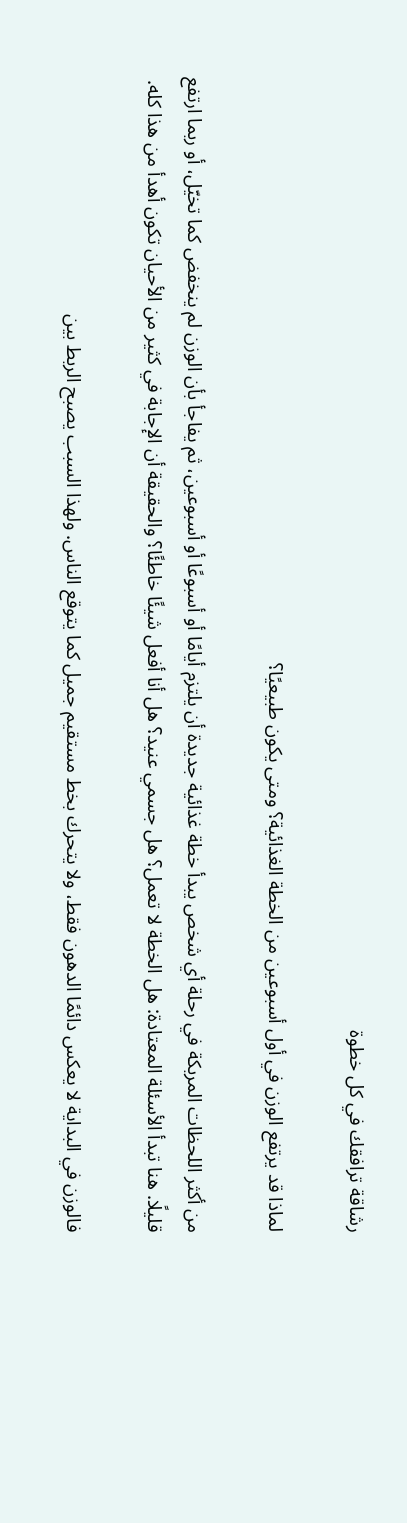رشاقة ترافقك في كل خطوة

لماذا قد يرتفع الوزن في أول أسبوعين من الخطة الغذائية؟ ومتى يكون طبيعيًا؟

من أكثر اللحظات المربكة في رحلة أي شخص يبدأ خطة غذائية جديدة أن يلتزم أيامًا أو أسبوعًا أو أسبوعين، ثم يفاجأ بأن الوزن لم ينخفض كما تخيّل، أو ربما ارتفع قليلًا. هنا تبدأ الأسئلة المعتادة: هل الخطة لا تعمل؟ هل جسمي عنيد؟ هل أنا أفعل شيئًا خاطئًا؟ والحقيقة أن الإجابة في كثير من الأحيان تكون أهدأ من هذا كله.

فالوزن في البداية لا يعكس دائمًا الدهون فقط، ولا يتحرك بخط مستقيم جميل كما يتوقع الناس. ولهذا السبب يصبح الربط بين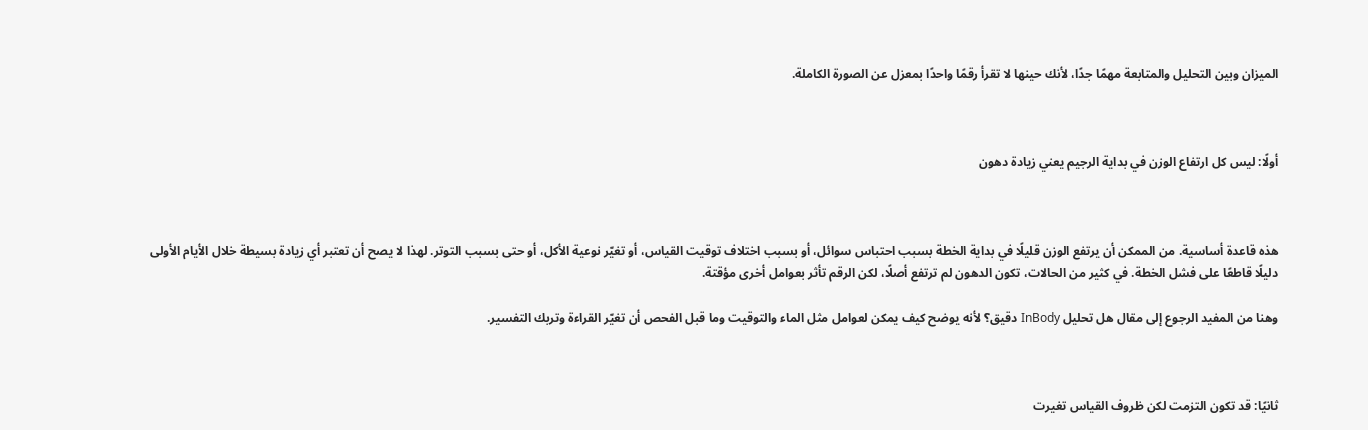الميزان وبين التحليل والمتابعة مهمًا جدًا، لأنك حينها لا تقرأ رقمًا واحدًا بمعزل عن الصورة الكاملة.



أولًا: ليس كل ارتفاع الوزن في بداية الرجيم يعني زيادة دهون



هذه قاعدة أساسية. من الممكن أن يرتفع الوزن قليلًا في بداية الخطة بسبب احتباس سوائل، أو بسبب اختلاف توقيت القياس، أو تغيّر نوعية الأكل، أو حتى بسبب التوتر. لهذا لا يصح أن تعتبر أي زيادة بسيطة خلال الأيام الأولى دليلًا قاطعًا على فشل الخطة. في كثير من الحالات، تكون الدهون لم ترتفع أصلًا، لكن الرقم تأثر بعوامل أخرى مؤقتة.

وهنا من المفيد الرجوع إلى مقال هل تحليل InBody دقيق؟ لأنه يوضح كيف يمكن لعوامل مثل الماء والتوقيت وما قبل الفحص أن تغيّر القراءة وتربك التفسير.



ثانيًا: قد تكون التزمت لكن ظروف القياس تغيرت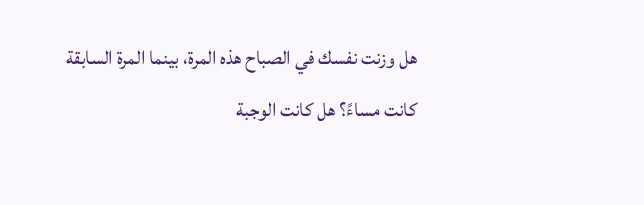هل وزنت نفسك في الصباح هذه المرة، بينما المرة السابقة كانت مساءً؟ هل كانت الوجبة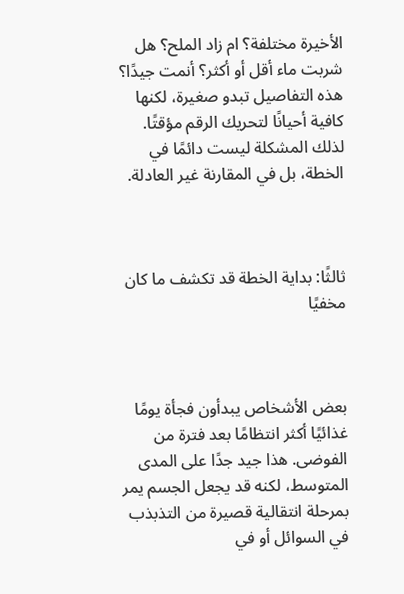الأخيرة مختلفة؟ ام زاد الملح؟ هل شربت ماء أقل أو أكثر؟ أنمت جيدًا؟ هذه التفاصيل تبدو صغيرة، لكنها كافية أحيانًا لتحريك الرقم مؤقتًا. لذلك المشكلة ليست دائمًا في الخطة، بل في المقارنة غير العادلة.



ثالثًا: بداية الخطة قد تكشف ما كان مخفيًا



بعض الأشخاص يبدأون فجأة يومًا غذائيًا أكثر انتظامًا بعد فترة من الفوضى. هذا جيد جدًا على المدى المتوسط، لكنه قد يجعل الجسم يمر بمرحلة انتقالية قصيرة من التذبذب في السوائل أو في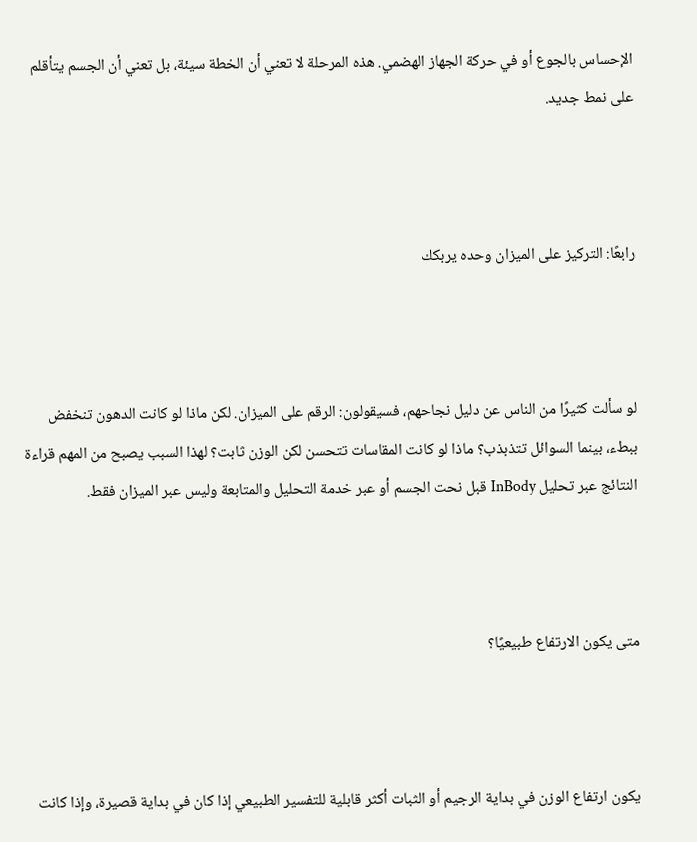الإحساس بالجوع أو في حركة الجهاز الهضمي. هذه المرحلة لا تعني أن الخطة سيئة، بل تعني أن الجسم يتأقلم على نمط جديد.



رابعًا: التركيز على الميزان وحده يربكك



لو سألت كثيرًا من الناس عن دليل نجاحهم، فسيقولون: الرقم على الميزان. لكن ماذا لو كانت الدهون تنخفض ببطء، بينما السوائل تتذبذب؟ ماذا لو كانت المقاسات تتحسن لكن الوزن ثابت؟ لهذا السبب يصبح من المهم قراءة النتائج عبر تحليل InBody قبل نحت الجسم أو عبر خدمة التحليل والمتابعة وليس عبر الميزان فقط.



متى يكون الارتفاع طبيعيًا؟



يكون ارتفاع الوزن في بداية الرجيم أو الثبات أكثر قابلية للتفسير الطبيعي إذا كان في بداية قصيرة، وإذا كانت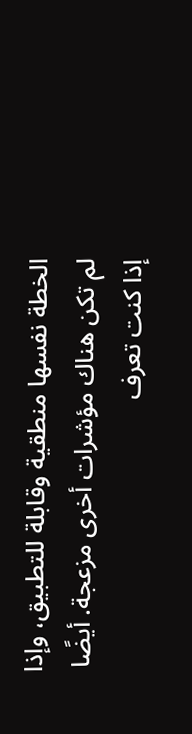الخطة نفسها منطقية وقابلة للتطبيق، وإذا لم تكن هناك مؤشرات أخرى مزعجة. أيضًا إذا كنت تعرف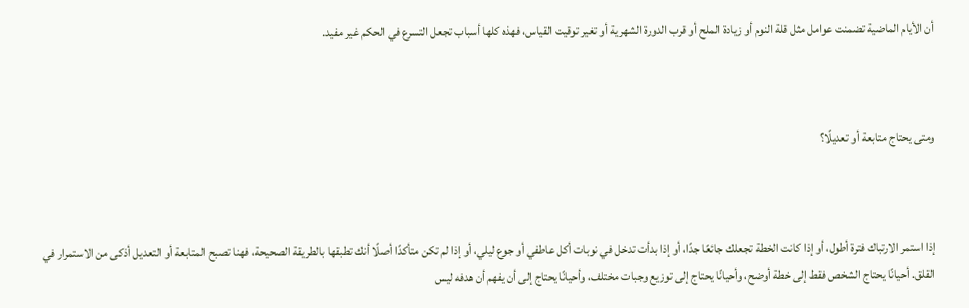أن الأيام الماضية تضمنت عوامل مثل قلة النوم أو زيادة الملح أو قرب الدورة الشهرية أو تغير توقيت القياس، فهذه كلها أسباب تجعل التسرع في الحكم غير مفيد.



ومتى يحتاج متابعة أو تعديلًا؟



إذا استمر الارتباك فترة أطول، أو إذا كانت الخطة تجعلك جائعًا جدًا، أو إذا بدأت تدخل في نوبات أكل عاطفي أو جوع ليلي، أو إذا لم تكن متأكدًا أصلًا أنك تطبقها بالطريقة الصحيحة، فهنا تصبح المتابعة أو التعديل أذكى من الاستمرار في القلق. أحيانًا يحتاج الشخص فقط إلى خطة أوضح، وأحيانًا يحتاج إلى توزيع وجبات مختلف، وأحيانًا يحتاج إلى أن يفهم أن هدفه ليس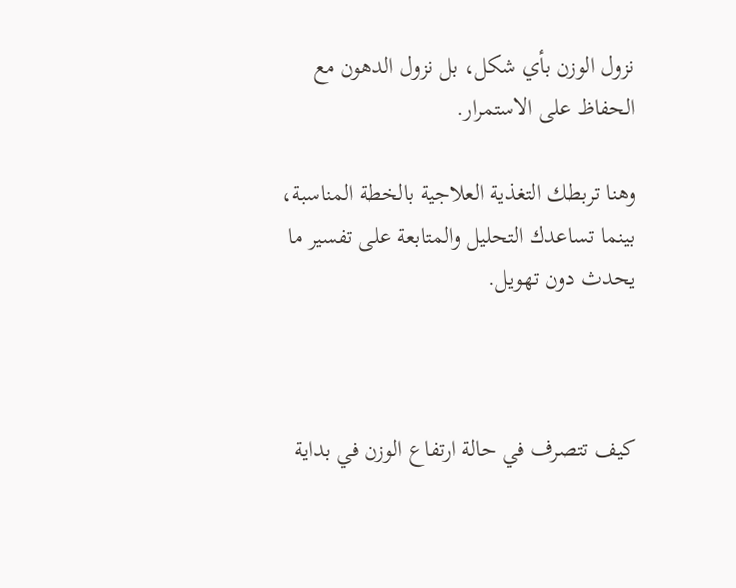نزول الوزن بأي شكل، بل نزول الدهون مع الحفاظ على الاستمرار.

وهنا تربطك التغذية العلاجية بالخطة المناسبة، بينما تساعدك التحليل والمتابعة على تفسير ما يحدث دون تهويل.



كيف تتصرف في حالة ارتفاع الوزن في بداية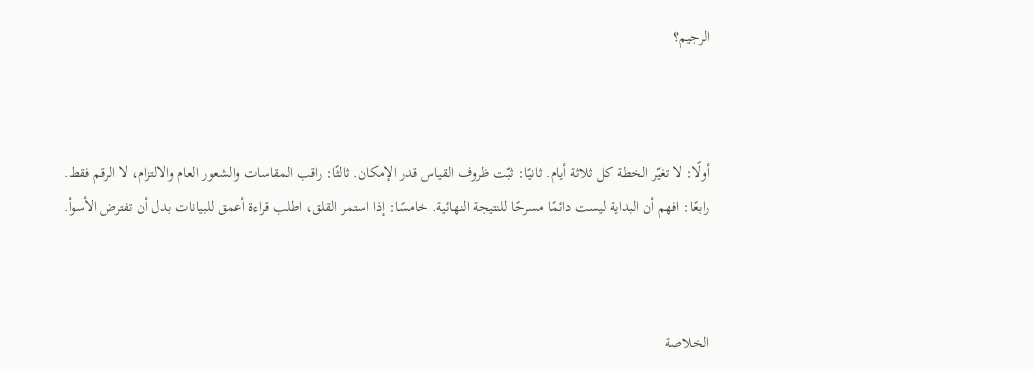الرجيم؟



أولًا: لا تغيّر الخطة كل ثلاثة أيام. ثانيًا: ثبّت ظروف القياس قدر الإمكان. ثالثًا: راقب المقاسات والشعور العام والالتزام، لا الرقم فقط. رابعًا: افهم أن البداية ليست دائمًا مسرحًا للنتيجة النهائية. خامسًا: إذا استمر القلق، اطلب قراءة أعمق للبيانات بدل أن تفترض الأسوأ.



الخلاصة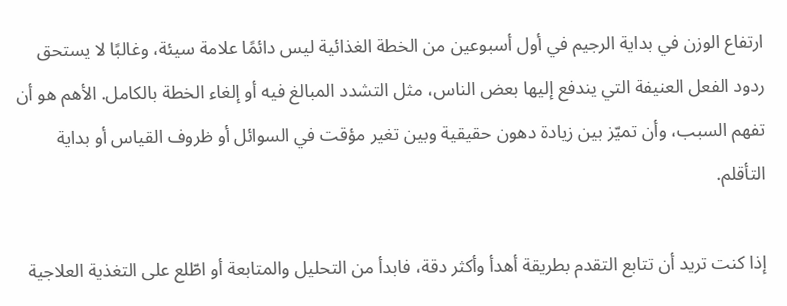ارتفاع الوزن في بداية الرجيم في أول أسبوعين من الخطة الغذائية ليس دائمًا علامة سيئة، وغالبًا لا يستحق ردود الفعل العنيفة التي يندفع إليها بعض الناس، مثل التشدد المبالغ فيه أو إلغاء الخطة بالكامل. الأهم هو أن تفهم السبب، وأن تميّز بين زيادة دهون حقيقية وبين تغير مؤقت في السوائل أو ظروف القياس أو بداية التأقلم.

إذا كنت تريد أن تتابع التقدم بطريقة أهدأ وأكثر دقة، فابدأ من التحليل والمتابعة أو اطّلع على التغذية العلاجية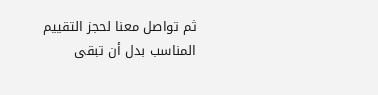ثم تواصل معنا لحجز التقييم المناسب بدل أن تبقى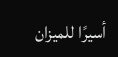أسيرًا للميزان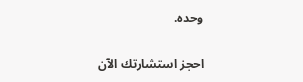وحده.

احجز استشارتك الآن